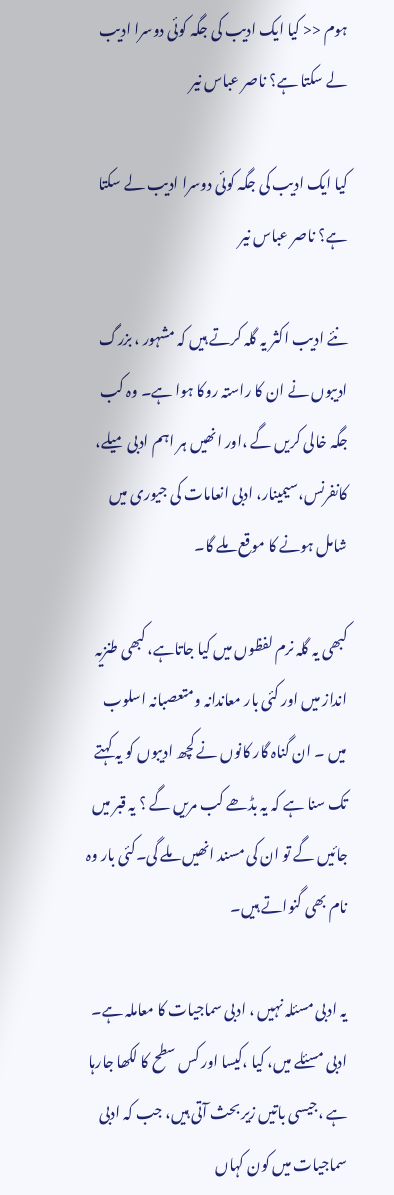ہوم << کیا ایک ادیب کی جگہ کوئی دوسرا ادیب لے سکتا ہے؟ ناصر عباس نیر

کیا ایک ادیب کی جگہ کوئی دوسرا ادیب لے سکتا ہے؟ ناصر عباس نیر

نئے ادیب اکثر یہ گلہ کرتے ہیں کہ مشہور ، بزرگ ادیبوں نے ان کا راستہ روکا ہوا ہے۔ وہ کب جگہ خالی کریں گے ،اور انھیں ہر اہم ادبی میلے، کانفرنس،سیمینار، ادبی انعامات کی جیوری میں شامل ہونے کا موقع ملے گا۔

کبھی یہ گلہ نرم لفظوں میں کیا جاتاہے، کبھی طنزیہ انداز میں اور کئی بار معاندانہ ومتعصبانہ اسلوب میں ۔ ان گناہ گار کانوں نے کچھ ادیبوں کو یہ کہتے تک سنا ہے کہ یہ بڈھے کب مریں گے ؟ یہ قبر میں جائیں گے تو ان کی مسند انھیں ملے گی۔کئی بار وہ نام بھی گنواتے ہیں۔

یہ ادبی مسئلہ نہیں ، ادبی سماجیات کا معاملہ ہے۔ ادبی مسئلے میں، کیا ،کیسا اور کس سطح کا لکھا جارہا ہے ،جیسی باتیں زیر بحث آتی ہیں، جب کہ ادبی سماجیات میں کون کہاں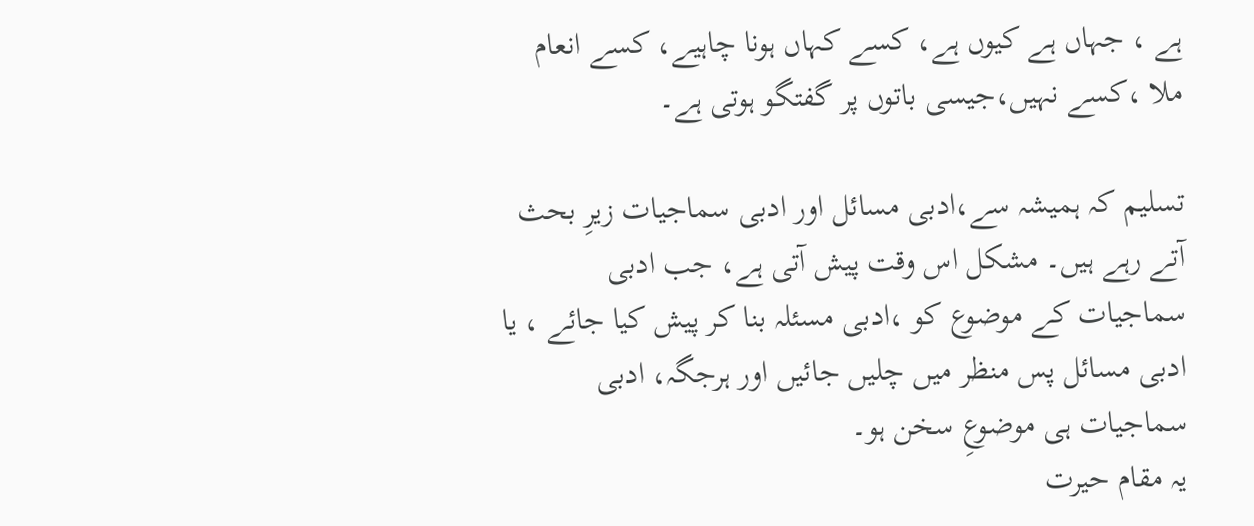ہے ، جہاں ہے کیوں ہے، کسے کہاں ہونا چاہیے، کسے انعام ملا ،کسے نہیں،جیسی باتوں پر گفتگو ہوتی ہے۔

تسلیم کہ ہمیشہ سے،ادبی مسائل اور ادبی سماجیات زیرِ بحث آتے رہے ہیں۔ مشکل اس وقت پیش آتی ہے، جب ادبی سماجیات کے موضوع کو ،ادبی مسئلہ بنا کر پیش کیا جائے ، یا ادبی مسائل پس منظر میں چلیں جائیں اور ہرجگہ، ادبی سماجیات ہی موضوعِ سخن ہو۔
یہ مقام حیرت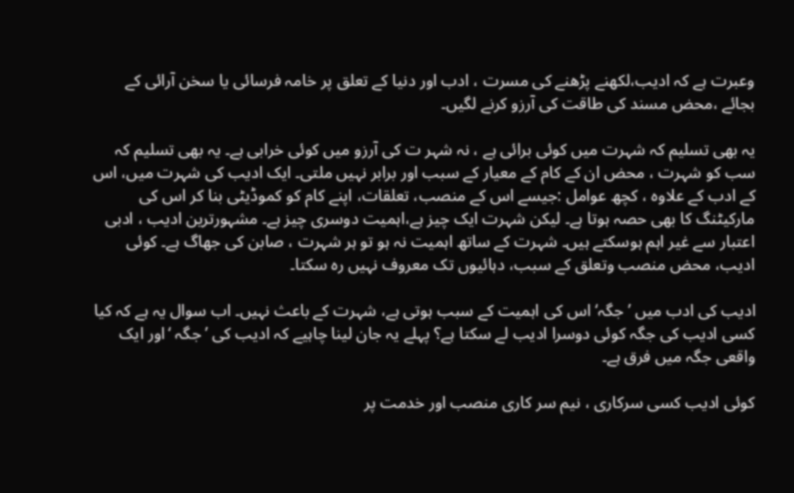وعبرت ہے کہ ادیب،لکھنے پڑھنے کی مسرت ، ادب اور دنیا کے تعلق پر خامہ فرسائی یا سخن آرائی کے بجائے ،محض مسند کی طاقت کی آرزو کرنے لگیں۔

یہ بھی تسلیم کہ شہرت میں کوئی برائی ہے ، نہ شہر ت کی آرزو میں کوئی خرابی ہے۔ یہ بھی تسلیم کہ سب کو شہرت ، محض ان کے کام کے معیار کے سبب اور برابر نہیں ملتی۔ ایک ادیب کی شہرت میں، اس کے ادب کے علاوہ ، کچھ عوامل :جیسے اس کے منصب، تعلقات، اپنے کام کو کموڈیٹی بنا کر اس کی مارکیٹنگ کا بھی حصہ ہوتا ہے۔ لیکن شہرت ایک چیز ہے،اہمیت دوسری چیز ہے۔ مشہورترین ادیب ، ادبی اعتبار سے غیر اہم ہوسکتے ہیں۔ شہرت کے ساتھ اہمیت نہ ہو تو ہر شہرت ، صابن کی جھاگ ہے۔ کوئی ادیب، محض منصب وتعلق کے سبب، دہائیوں تک معروف نہیں رہ سکتا۔

ادیب کی ادب میں ’جگہ‘ اس کی اہمیت کے سبب ہوتی ہے، شہرت کے باعث نہیں۔ اب سوال یہ ہے کہ کیا کسی ادیب کی جگہ کوئی دوسرا ادیب لے سکتا ہے؟ پہلے یہ جان لینا چاہیے کہ ادیب کی ’جگہ ‘اور ایک واقعی جگہ میں فرق ہے۔

کوئی ادیب کسی سرکاری ، نیم سر کاری منصب اور خدمت پر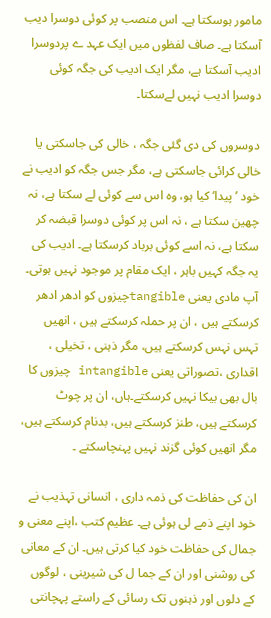مامور ہوسکتا ہے۔ اس منصب پر کوئی دوسرا دیب آسکتا ہے۔ صاف لفظوں میں ایک عہد ے پردوسرا ادیب آسکتا ہے، مگر ایک ادیب کی جگہ کوئی دوسرا ادیب نہیں لےسکتا۔

دوسروں کی دی گئی جگہ ، خالی کی جاسکتی یا خالی کرائی جاسکتی ہے، مگر جس جگہ کو ادیب نے خود ’پیدا‘ کیا ہو، وہ اس سے کوئی لے سکتا ہے، نہ چھین سکتا ہے ، نہ اس پر کوئی دوسرا قبضہ کر سکتا ہے، نہ اسے کوئی برباد کرسکتا ہے۔ ادیب کی یہ جگہ کہیں باہر ، ایک مقام پر موجود نہیں ہوتی۔
آپ مادی یعنی tangibleچیزوں کو ادھر ادھر کرسکتے ہیں ، ان پر حملہ کرسکتے ہیں ، انھیں تہس نہس کرسکتے ہیں، مگر ذہنی ، تخیلی ، اقداری ،تصوراتی یعنی intangible چیزوں کا بال بھی بیکا نہیں کرسکتے۔ہاں، ان پر چوٹ کرسکتے ہیں، طنز کرسکتے ہیں، بدنام کرسکتے ہیں، مگر انھیں کوئی گزند نہیں پہنچاسکتے ۔

ان کی حفاظت کی ذمہ داری ، انسانی تہذیب نے خود اپنے ذمے لی ہوئی ہے۔ عظیم کتب ،اپنے معنی و جمال کی حفاظت خود کیا کرتی ہیں۔ ان کے معانی کی روشنی اور ان کے جما ل کی شیرینی ، لوگوں کے دلوں اور ذہنوں تک رسائی کے راستے پہچانتی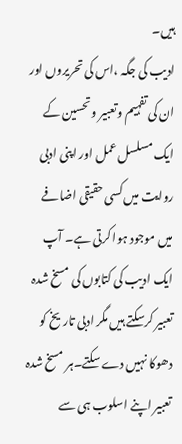ہیں۔
ادیب کی جگہ ،اس کی تحریروں اور ان کی تفہیم وتعبیر و تحسین کے ایک مسلسل عمل اور اپنی ادبی روایت میں کسی حقیقی اضافے میں موجود ہوا کرتی ہے۔ آپ ایک ادیب کی کتابوں کی مسخ شدہ تعبیر کرسکتے ہیں مگر ادبی تاریخ کو دھوکا نہیں دے سکتے۔ہر مسخ شدہ تعبیر اپنے اسلوب ہی سے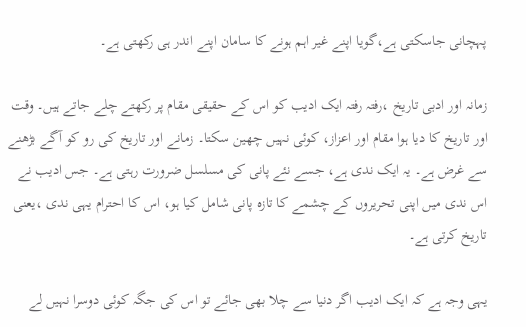پہچانی جاسکتی ہے،گویا اپنے غیر اہم ہونے کا سامان اپنے اندر ہی رکھتی ہے۔

زمانہ اور ادبی تاریخ ،رفتہ رفتہ ایک ادیب کو اس کے حقیقی مقام پر رکھتے چلے جاتے ہیں۔ وقت اور تاریخ کا دیا ہوا مقام اور اعزاز، کوئی نہیں چھین سکتا۔ زمانے اور تاریخ کی رو کو آگے بڑھنے سے غرض ہے۔ یہ ایک ندی ہے، جسے نئے پانی کی مسلسل ضرورت رہتی ہے۔ جس ادیب نے اس ندی میں اپنی تحریروں کے چشمے کا تازہ پانی شامل کیا ہو، اس کا احترام یہی ندی ،یعنی تاریخ کرتی ہے۔

یہی وجہ ہے کہ ایک ادیب اگر دنیا سے چلا بھی جائے تو اس کی جگہ کوئی دوسرا نہیں لے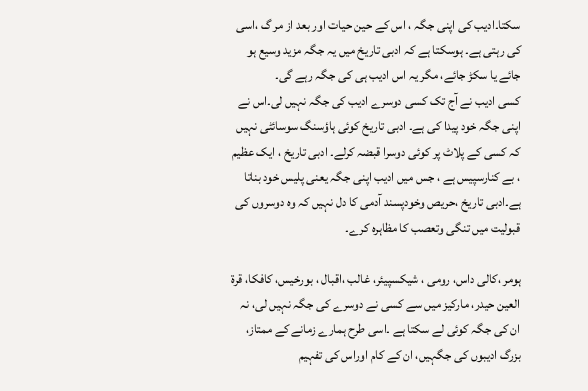سکتا۔ادیب کی اپنی جگہ ، اس کے حین حیات اور بعد از مر گ ،اسی کی رہتی ہے۔ ہوسکتا ہے کہ ادبی تاریخ میں یہ جگہ مزید وسیع ہو جائے یا سکڑ جائے، مگر یہ اس ادیب ہی کی جگہ رہے گی۔
کسی ادیب نے آج تک کسی دوسرے ادیب کی جگہ نہیں لی۔اس نے اپنی جگہ خود پیدا کی ہے۔ ادبی تاریخ کوئی ہاؤسنگ سوسائٹی نہیں کہ کسی کے پلاٹ پر کوئی دوسرا قبضہ کرلے۔ ادبی تاریخ ، ایک عظیم ، بے کنارسپیس ہے ، جس میں ادیب اپنی جگہ یعنی پلیس خود بناتا ہے۔ادبی تاریخ ،حریص وخودپسند آدمی کا دل نہیں کہ وہ دوسروں کی قبولیت میں تنگی وتعصب کا مظاہرہ کرے۔

ہومر ،کالی داس، رومی ، شیکسپیئر، غالب ،اقبال ، بورخیس، کافکا، قرة العین حیدر، مارکیز میں سے کسی نے دوسرے کی جگہ نہیں لی، نہ ان کی جگہ کوئی لے سکتا ہے ۔اسی طرح ہمارے زمانے کے ممتاز، بزرگ ادیبوں کی جگہیں، ان کے کام اوراس کی تفہیم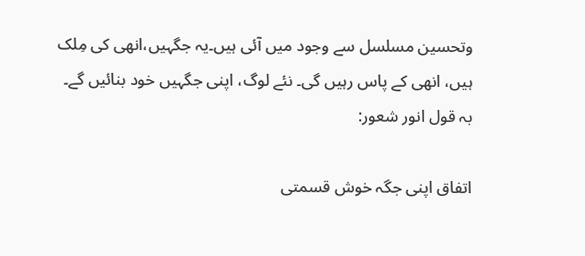وتحسین مسلسل سے وجود میں آئی ہیں۔یہ جگہیں،انھی کی مِلک ہیں، انھی کے پاس رہیں گی۔ نئے لوگ، اپنی جگہیں خود بنائیں گے۔
بہ قول انور شعور:

اتفاق اپنی جگہ خوش قسمتی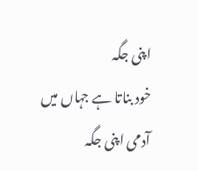اپنی جگہ
خود بناتا ہے جہاں میں آدمی اپنی جگہ